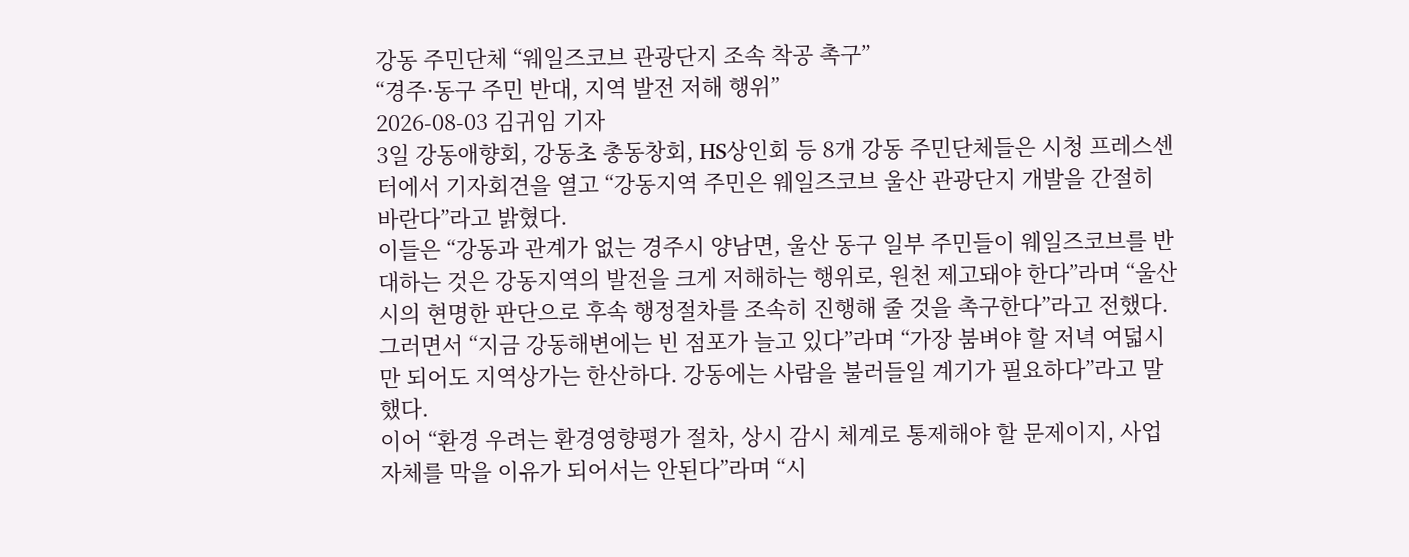강동 주민단체 “웨일즈코브 관광단지 조속 착공 촉구”
“경주·동구 주민 반대, 지역 발전 저해 행위”
2026-08-03 김귀임 기자
3일 강동애향회, 강동초 총동창회, HS상인회 등 8개 강동 주민단체들은 시청 프레스센터에서 기자회견을 열고 “강동지역 주민은 웨일즈코브 울산 관광단지 개발을 간절히 바란다”라고 밝혔다.
이들은 “강동과 관계가 없는 경주시 양남면, 울산 동구 일부 주민들이 웨일즈코브를 반대하는 것은 강동지역의 발전을 크게 저해하는 행위로, 원천 제고돼야 한다”라며 “울산시의 현명한 판단으로 후속 행정절차를 조속히 진행해 줄 것을 촉구한다”라고 전했다.
그러면서 “지금 강동해변에는 빈 점포가 늘고 있다”라며 “가장 붐벼야 할 저녁 여덟시만 되어도 지역상가는 한산하다. 강동에는 사람을 불러들일 계기가 필요하다”라고 말했다.
이어 “환경 우려는 환경영향평가 절차, 상시 감시 체계로 통제해야 할 문제이지, 사업 자체를 막을 이유가 되어서는 안된다”라며 “시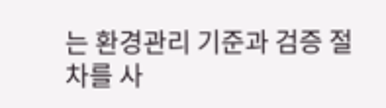는 환경관리 기준과 검증 절차를 사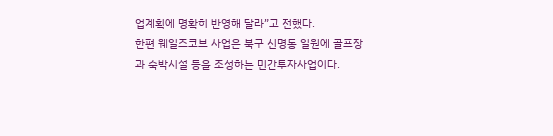업계획에 명확히 반영해 달라”고 전했다.
한편 웨일즈코브 사업은 북구 신명동 일원에 골프장과 숙박시설 등을 조성하는 민간투자사업이다.